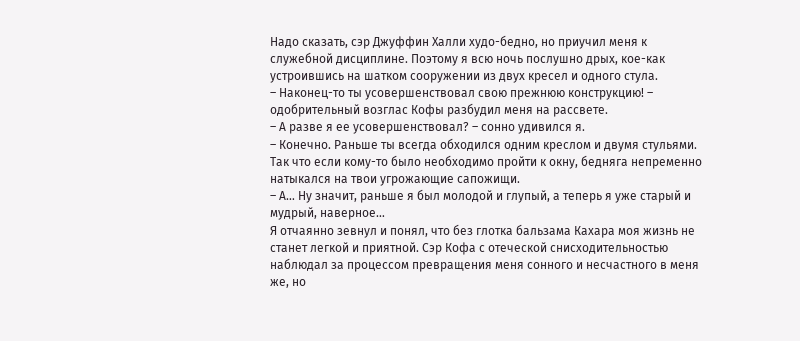Надо сказать, сэр Джуффин Халли худо-бедно, но приучил меня к служебной дисциплине. Поэтому я всю ночь послушно дрых, кое-как устроившись на шатком сооружении из двух кресел и одного стула.
– Наконец-то ты усовершенствовал свою прежнюю конструкцию! – одобрительный возглас Кофы разбудил меня на рассвете.
– А разве я ее усовершенствовал? – сонно удивился я.
– Конечно. Раньше ты всегда обходился одним креслом и двумя стульями. Так что если кому-то было необходимо пройти к окну, бедняга непременно натыкался на твои угрожающие сапожищи.
– А… Ну значит, раньше я был молодой и глупый, а теперь я уже старый и мудрый, наверное…
Я отчаянно зевнул и понял, что без глотка бальзама Кахара моя жизнь не станет легкой и приятной. Сэр Кофа с отеческой снисходительностью наблюдал за процессом превращения меня сонного и несчастного в меня же, но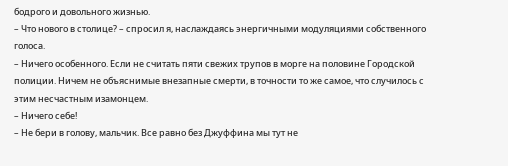бодрого и довольного жизнью.
– Что нового в столице? – спросил я, наслаждаясь энергичными модуляциями собственного голоса.
– Ничего особенного. Если не считать пяти свежих трупов в морге на половине Городской полиции. Ничем не объяснимые внезапные смерти, в точности то же самое, что случилось с этим несчастным изамонцем.
– Ничего себе!
– Не бери в голову, мальчик. Все равно без Джуффина мы тут не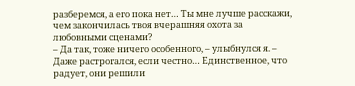разберемся, а его пока нет… Ты мне лучше расскажи, чем закончилась твоя вчерашняя охота за любовными сценами?
– Да так, тоже ничего особенного, – улыбнулся я. – Даже растрогался, если честно… Единственное, что радует, они решили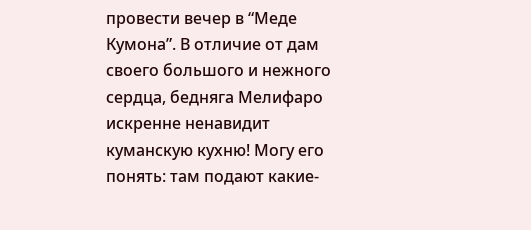провести вечер в “Меде Кумона”. В отличие от дам своего большого и нежного сердца, бедняга Мелифаро искренне ненавидит куманскую кухню! Могу его понять: там подают какие-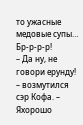то ужасные медовые супы… Бр-р-р-р!
– Да ну, не говори ерунду! – возмутился сэр Кофа. – Яхорошо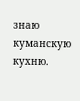знаю куманскую кухню.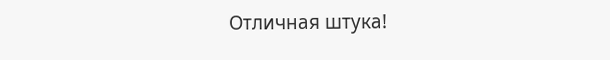Отличная штука!